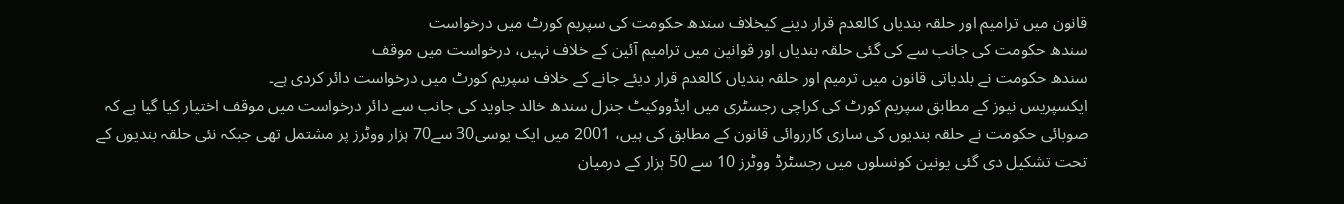قانون میں ترامیم اور حلقہ بندیاں کالعدم قرار دینے کیخلاف سندھ حکومت کی سپریم کورٹ میں درخواست
سندھ حکومت کی جانب سے کی گئی حلقہ بندیاں اور قوانین میں ترامیم آئین کے خلاف نہیں، درخواست میں موقف
سندھ حکومت نے بلدیاتی قانون میں ترمیم اور حلقہ بندیاں کالعدم قرار دیئے جانے کے خلاف سپریم کورٹ میں درخواست دائر کردی ہے۔
ایکسپریس نیوز کے مطابق سپریم کورٹ کی کراچی رجسٹری میں ایڈووکیٹ جنرل سندھ خالد جاوید کی جانب سے دائر درخواست میں موقف اختیار کیا گیا ہے کہ صوبائی حکومت نے حلقہ بندیوں کی ساری کارروائی قانون کے مطابق کی ہیں، 2001 میں ایک یوسی30 سے70 ہزار ووٹرز پر مشتمل تھی جبکہ نئی حلقہ بندیوں کے تحت تشکیل دی گئی یونین کونسلوں میں رجسٹرڈ ووٹرز 10 سے 50 ہزار کے درمیان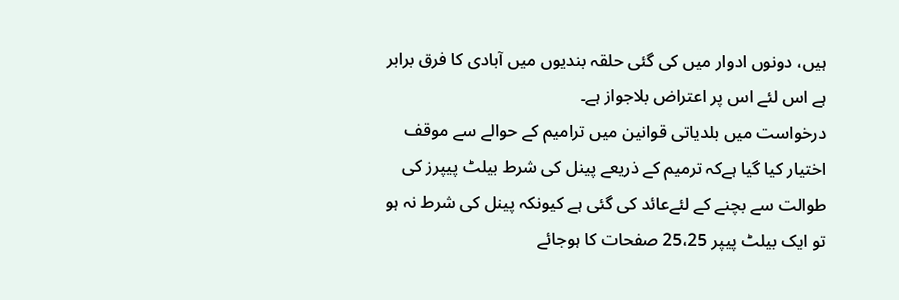ہیں، دونوں ادوار میں کی گئی حلقہ بندیوں میں آبادی کا فرق برابر ہے اس لئے اس پر اعتراض بلاجواز ہے۔
درخواست میں بلدیاتی قوانین میں ترامیم کے حوالے سے موقف اختیار کیا گیا ہےکہ ترمیم کے ذریعے پینل کی شرط بیلٹ پیپرز کی طوالت سے بچنے کے لئےعائد کی گئی ہے کیونکہ پینل کی شرط نہ ہو تو ایک بیلٹ پیپر 25،25 صفحات کا ہوجائے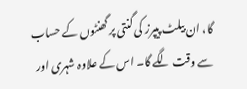گا، ان بیلٹ پیپرز کی گنتی پر گھنٹوں کے حساب سے وقت لگے گا۔ اس کے علاوہ شہری اور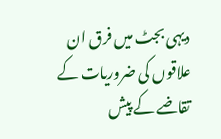دیہی بجٹ میں فرق ان علاقوں کی ضروریات کے تقاضے کے پیش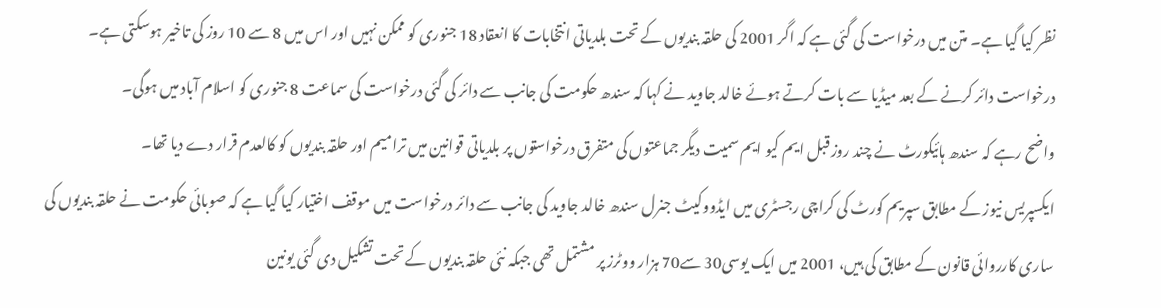نظر کیا گیا ہے۔ متن میں درخواست کی گئی ہے کہ اگر 2001 کی حلقہ بندیوں کے تحت بلدیاتی انتخابات کا انعقاد 18 جنوری کو ممکن نہیں اور اس میں 8 سے 10 روز کی تاخیر ہوسکتی ہے۔
درخواست دائر کرنے کے بعد میڈیا سے بات کرتے ہوئے خالد جاوید نے کہا کہ سندھ حکومت کی جانب سے دائر کی گئی درخواست کی سماعت 8 جنوری کو اسلام آباد میں ہوگی۔
واضح رہے کہ سندھ ہائیکورٹ نے چند روز قبل ایم کیو ایم سمیت دیگر جماعتوں کی متفرق درخواستوں پر بلدیاتی قوانین میں ترامیم اور حلقہ بندیوں کو کالعدم قرار دے دیا تھا۔
ایکسپریس نیوز کے مطابق سپریم کورٹ کی کراچی رجسٹری میں ایڈووکیٹ جنرل سندھ خالد جاوید کی جانب سے دائر درخواست میں موقف اختیار کیا گیا ہے کہ صوبائی حکومت نے حلقہ بندیوں کی ساری کارروائی قانون کے مطابق کی ہیں، 2001 میں ایک یوسی30 سے70 ہزار ووٹرز پر مشتمل تھی جبکہ نئی حلقہ بندیوں کے تحت تشکیل دی گئی یونین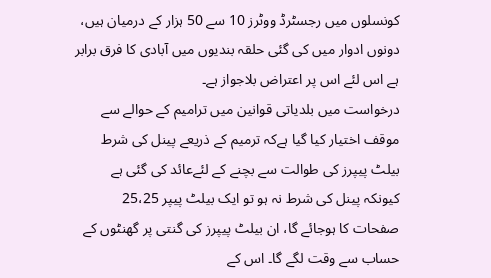کونسلوں میں رجسٹرڈ ووٹرز 10 سے 50 ہزار کے درمیان ہیں، دونوں ادوار میں کی گئی حلقہ بندیوں میں آبادی کا فرق برابر ہے اس لئے اس پر اعتراض بلاجواز ہے۔
درخواست میں بلدیاتی قوانین میں ترامیم کے حوالے سے موقف اختیار کیا گیا ہےکہ ترمیم کے ذریعے پینل کی شرط بیلٹ پیپرز کی طوالت سے بچنے کے لئےعائد کی گئی ہے کیونکہ پینل کی شرط نہ ہو تو ایک بیلٹ پیپر 25،25 صفحات کا ہوجائے گا، ان بیلٹ پیپرز کی گنتی پر گھنٹوں کے حساب سے وقت لگے گا۔ اس کے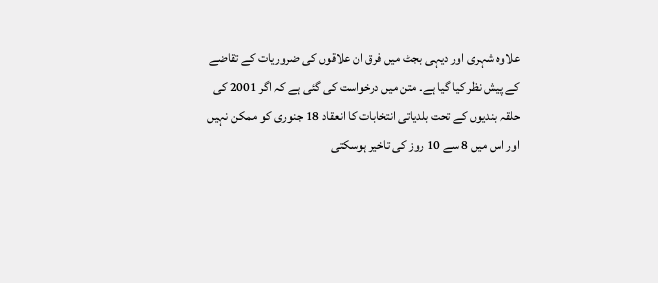علاوہ شہری اور دیہی بجٹ میں فرق ان علاقوں کی ضروریات کے تقاضے کے پیش نظر کیا گیا ہے۔ متن میں درخواست کی گئی ہے کہ اگر 2001 کی حلقہ بندیوں کے تحت بلدیاتی انتخابات کا انعقاد 18 جنوری کو ممکن نہیں اور اس میں 8 سے 10 روز کی تاخیر ہوسکتی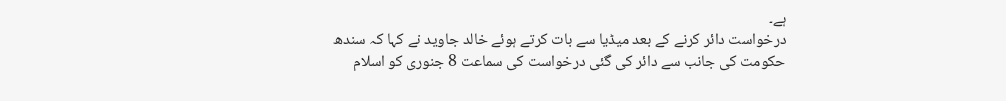ہے۔
درخواست دائر کرنے کے بعد میڈیا سے بات کرتے ہوئے خالد جاوید نے کہا کہ سندھ حکومت کی جانب سے دائر کی گئی درخواست کی سماعت 8 جنوری کو اسلام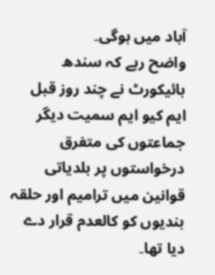آباد میں ہوگی۔
واضح رہے کہ سندھ ہائیکورٹ نے چند روز قبل ایم کیو ایم سمیت دیگر جماعتوں کی متفرق درخواستوں پر بلدیاتی قوانین میں ترامیم اور حلقہ بندیوں کو کالعدم قرار دے دیا تھا۔